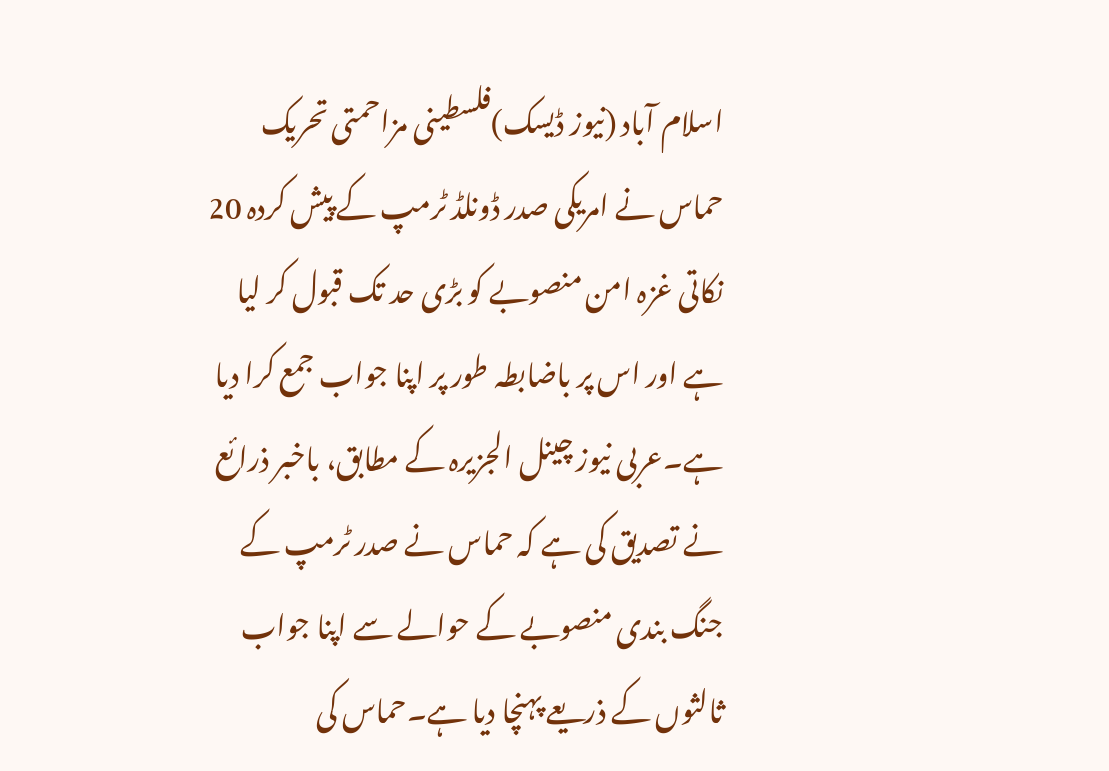اسلام آباد (نیوز ڈیسک)فلسطینی مزاحمتی تحریک حماس نے امریکی صدر ڈونلڈ ٹرمپ کے پیش کردہ 20 نکاتی غزہ امن منصوبے کو بڑی حد تک قبول کر لیا ہے اور اس پر باضابطہ طور پر اپنا جواب جمع کرا دیا ہے۔عربی نیوز چینل الجزیرہ کے مطابق، باخبر ذرائع نے تصدیق کی ہے کہ حماس نے صدر ٹرمپ کے جنگ بندی منصوبے کے حوالے سے اپنا جواب ثالثوں کے ذریعے پہنچا دیا ہے۔حماس کی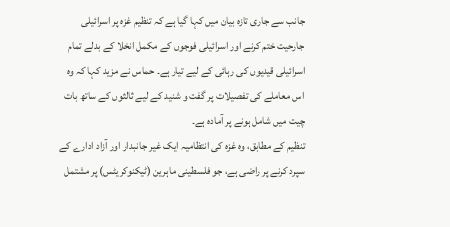جانب سے جاری تازہ بیان میں کہا گیا ہے کہ تنظیم غزہ پر اسرائیلی جارحیت ختم کرنے اور اسرائیلی فوجوں کے مکمل انخلا کے بدلے تمام اسرائیلی قیدیوں کی رہائی کے لیے تیار ہے۔ حماس نے مزید کہا کہ وہ اس معاملے کی تفصیلات پر گفت و شنید کے لیے ثالثوں کے ساتھ بات چیت میں شامل ہونے پر آمادہ ہے۔
تنظیم کے مطابق، وہ غزہ کی انتظامیہ ایک غیر جانبدار اور آزاد ادارے کے سپرد کرنے پر راضی ہے، جو فلسطینی ماہرین (ٹیکنوکریٹس) پر مشتمل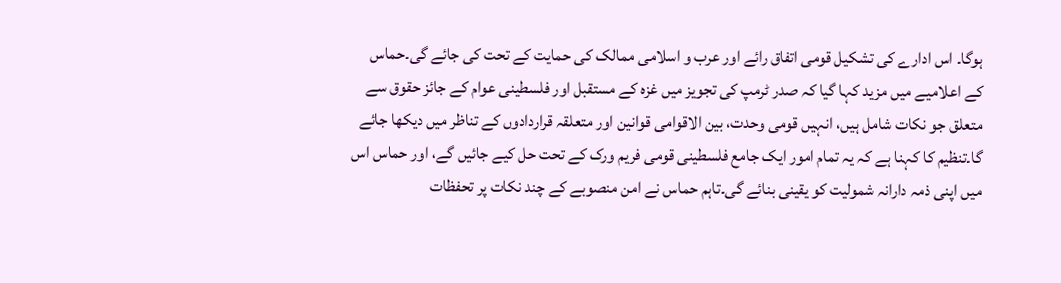ہوگا۔ اس ادارے کی تشکیل قومی اتفاق رائے اور عرب و اسلامی ممالک کی حمایت کے تحت کی جائے گی۔حماس کے اعلامیے میں مزید کہا گیا کہ صدر ٹرمپ کی تجویز میں غزہ کے مستقبل اور فلسطینی عوام کے جائز حقوق سے متعلق جو نکات شامل ہیں، انہیں قومی وحدت، بین الاقوامی قوانین اور متعلقہ قراردادوں کے تناظر میں دیکھا جائے گا۔تنظیم کا کہنا ہے کہ یہ تمام امور ایک جامع فلسطینی قومی فریم ورک کے تحت حل کیے جائیں گے، اور حماس اس میں اپنی ذمہ دارانہ شمولیت کو یقینی بنائے گی۔تاہم حماس نے امن منصوبے کے چند نکات پر تحفظات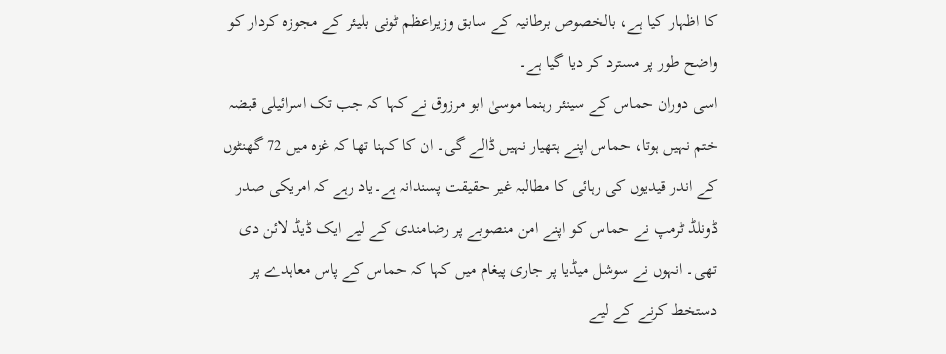کا اظہار کیا ہے، بالخصوص برطانیہ کے سابق وزیراعظم ٹونی بلیئر کے مجوزہ کردار کو واضح طور پر مسترد کر دیا گیا ہے۔
اسی دوران حماس کے سینئر رہنما موسیٰ ابو مرزوق نے کہا کہ جب تک اسرائیلی قبضہ ختم نہیں ہوتا، حماس اپنے ہتھیار نہیں ڈالے گی۔ ان کا کہنا تھا کہ غزہ میں 72 گھنٹوں کے اندر قیدیوں کی رہائی کا مطالبہ غیر حقیقت پسندانہ ہے۔یاد رہے کہ امریکی صدر ڈونلڈ ٹرمپ نے حماس کو اپنے امن منصوبے پر رضامندی کے لیے ایک ڈیڈ لائن دی تھی۔ انہوں نے سوشل میڈیا پر جاری پیغام میں کہا کہ حماس کے پاس معاہدے پر دستخط کرنے کے لیے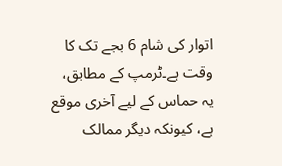اتوار کی شام 6 بجے تک کا وقت ہے۔ٹرمپ کے مطابق، یہ حماس کے لیے آخری موقع ہے، کیونکہ دیگر ممالک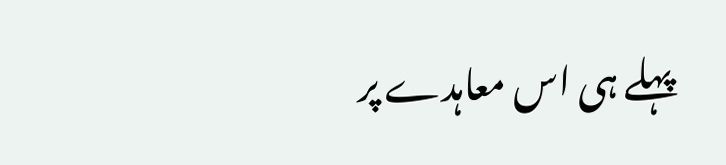پہلے ہی اس معاہدے پر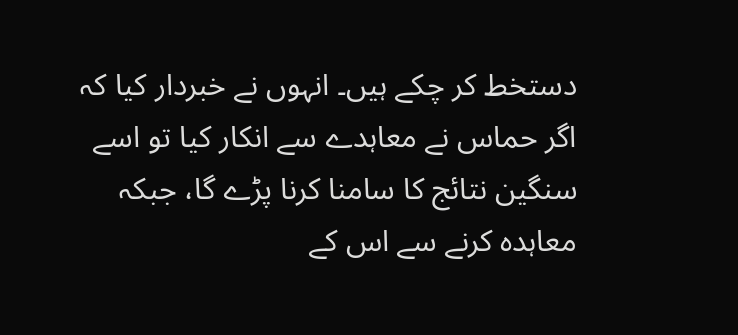دستخط کر چکے ہیں۔ انہوں نے خبردار کیا کہ اگر حماس نے معاہدے سے انکار کیا تو اسے سنگین نتائج کا سامنا کرنا پڑے گا، جبکہ معاہدہ کرنے سے اس کے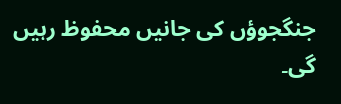جنگجوؤں کی جانیں محفوظ رہیں گی۔